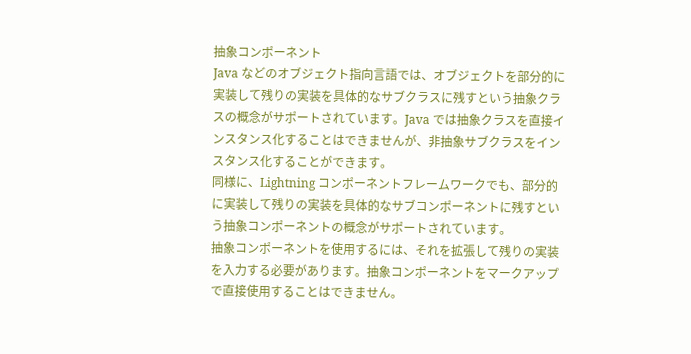抽象コンポーネント
Java などのオブジェクト指向言語では、オブジェクトを部分的に実装して残りの実装を具体的なサブクラスに残すという抽象クラスの概念がサポートされています。Java では抽象クラスを直接インスタンス化することはできませんが、非抽象サブクラスをインスタンス化することができます。
同様に、Lightning コンポーネントフレームワークでも、部分的に実装して残りの実装を具体的なサブコンポーネントに残すという抽象コンポーネントの概念がサポートされています。
抽象コンポーネントを使用するには、それを拡張して残りの実装を入力する必要があります。抽象コンポーネントをマークアップで直接使用することはできません。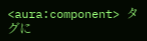<aura:component> タグに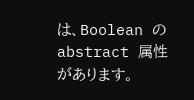は、Boolean の abstract 属性があります。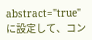abstract="true" に設定して、コン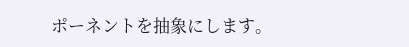ポーネントを抽象にします。